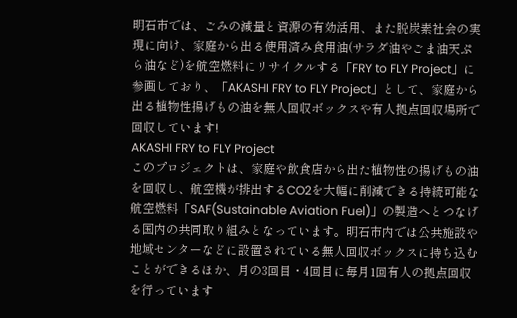明石市では、ごみの減量と資源の有効活用、また脱炭素社会の実現に向け、家庭から出る使用済み食用油(サラダ油やごま油天ぷら油など)を航空燃料にリサイクルする「FRY to FLY Project」に参画しており、「AKASHI FRY to FLY Project」として、家庭から出る植物性揚げもの油を無人回収ボックスや有人拠点回収場所で回収しています!
AKASHI FRY to FLY Project
このプロジェクトは、家庭や飲食店から出た植物性の揚げもの油を回収し、航空機が排出するCO2を大幅に削減できる持続可能な航空燃料「SAF(Sustainable Aviation Fuel)」の製造へとつなげる国内の共同取り組みとなっています。明石市内では公共施設や地域センターなどに設置されている無人回収ボックスに持ち込むことができるほか、月の3回目・4回目に毎月1回有人の拠点回収を行っています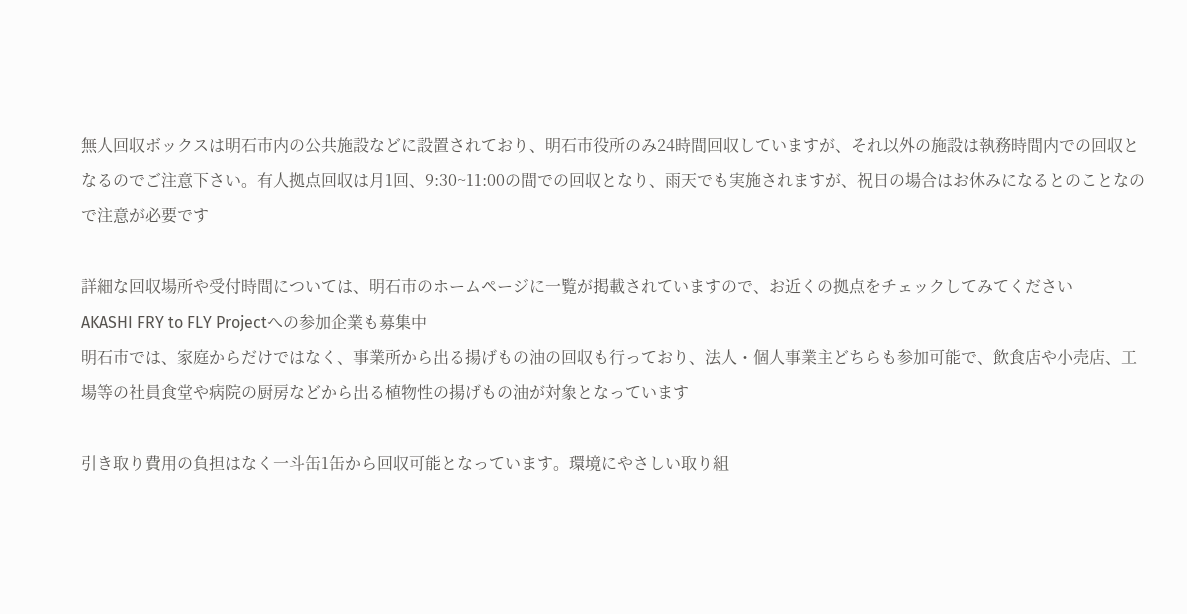無人回収ボックスは明石市内の公共施設などに設置されており、明石市役所のみ24時間回収していますが、それ以外の施設は執務時間内での回収となるのでご注意下さい。有人拠点回収は月1回、9:30~11:00の間での回収となり、雨天でも実施されますが、祝日の場合はお休みになるとのことなので注意が必要です

詳細な回収場所や受付時間については、明石市のホームページに一覧が掲載されていますので、お近くの拠点をチェックしてみてください
AKASHI FRY to FLY Projectへの参加企業も募集中
明石市では、家庭からだけではなく、事業所から出る揚げもの油の回収も行っており、法人・個人事業主どちらも参加可能で、飲食店や小売店、工場等の社員食堂や病院の厨房などから出る植物性の揚げもの油が対象となっています

引き取り費用の負担はなく一斗缶1缶から回収可能となっています。環境にやさしい取り組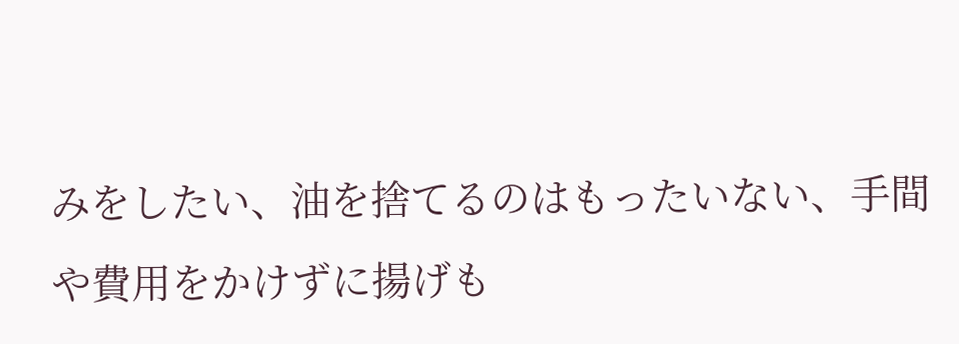みをしたい、油を捨てるのはもったいない、手間や費用をかけずに揚げも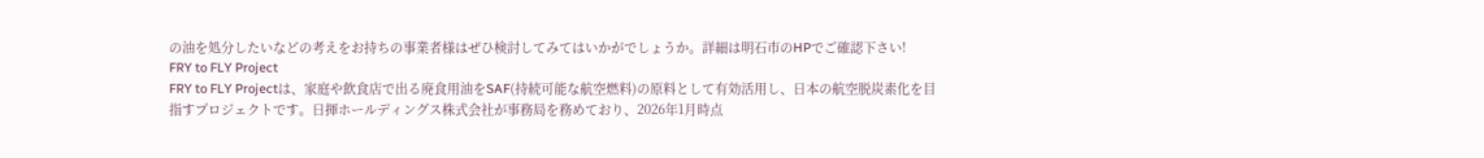の油を処分したいなどの考えをお持ちの事業者様はぜひ検討してみてはいかがでしょうか。詳細は明石市のHPでご確認下さい!
FRY to FLY Project
FRY to FLY Projectは、家庭や飲食店で出る廃食用油をSAF(持続可能な航空燃料)の原料として有効活用し、日本の航空脱炭素化を目指すプロジェクトです。日揮ホールディングス株式会社が事務局を務めており、2026年1月時点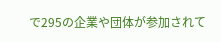で295の企業や団体が参加されて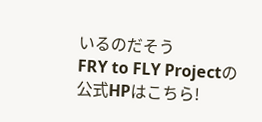いるのだそう
FRY to FLY Projectの公式HPはこちら!